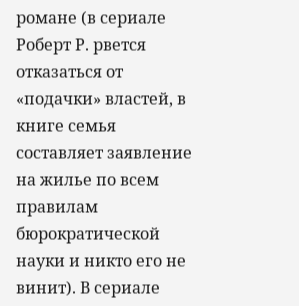романе (в сериале Роберт Р. рвется отказаться от «подачки» властей, в книге семья составляет заявление на жилье по всем правилам бюрократической науки и никто его не винит). В сериале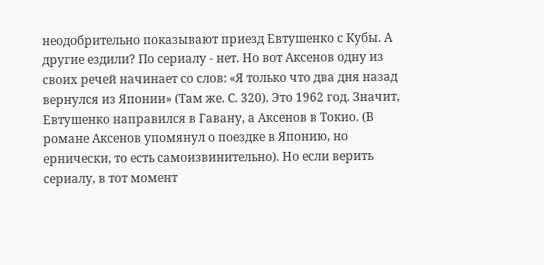неодобрительно показывают приезд Евтушенко с Кубы. А другие ездили? По сериалу - нет. Но вот Аксенов одну из своих речей начинает со слов: «Я только что два дня назад вернулся из Японии» (Там же. С. 320). Это 1962 год. Значит, Евтушенко направился в Гавану, а Аксенов в Токио. (В романе Аксенов упомянул о поездке в Японию, но ернически, то есть самоизвинительно). Но если верить сериалу, в тот момент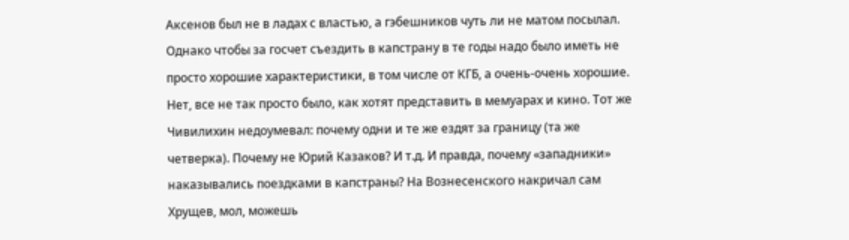Аксенов был не в ладах с властью, а гэбешников чуть ли не матом посылал. Однако чтобы за госчет съездить в капстрану в те годы надо было иметь не просто хорошие характеристики, в том числе от КГБ, а очень-очень хорошие. Нет, все не так просто было, как хотят представить в мемуарах и кино. Тот же Чивилихин недоумевал: почему одни и те же ездят за границу (та же четверка). Почему не Юрий Казаков? И т.д. И правда, почему «западники» наказывались поездками в капстраны? На Вознесенского накричал сам Хрущев, мол, можешь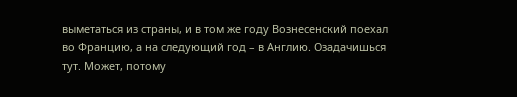выметаться из страны, и в том же году Вознесенский поехал во Францию, а на следующий год – в Англию. Озадачишься тут. Может, потому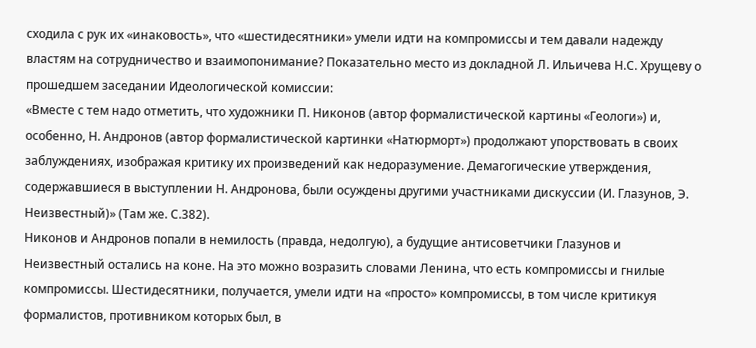сходила с рук их «инаковость», что «шестидесятники» умели идти на компромиссы и тем давали надежду властям на сотрудничество и взаимопонимание? Показательно место из докладной Л. Ильичева Н.С. Хрущеву о прошедшем заседании Идеологической комиссии:
«Вместе с тем надо отметить, что художники П. Никонов (автор формалистической картины «Геологи») и, особенно, Н. Андронов (автор формалистической картинки «Натюрморт») продолжают упорствовать в своих заблуждениях, изображая критику их произведений как недоразумение. Демагогические утверждения, содержавшиеся в выступлении Н. Андронова, были осуждены другими участниками дискуссии (И. Глазунов, Э. Неизвестный)» (Там же. С.382).
Никонов и Андронов попали в немилость (правда, недолгую), а будущие антисоветчики Глазунов и Неизвестный остались на коне. На это можно возразить словами Ленина, что есть компромиссы и гнилые компромиссы. Шестидесятники, получается, умели идти на «просто» компромиссы, в том числе критикуя формалистов, противником которых был, в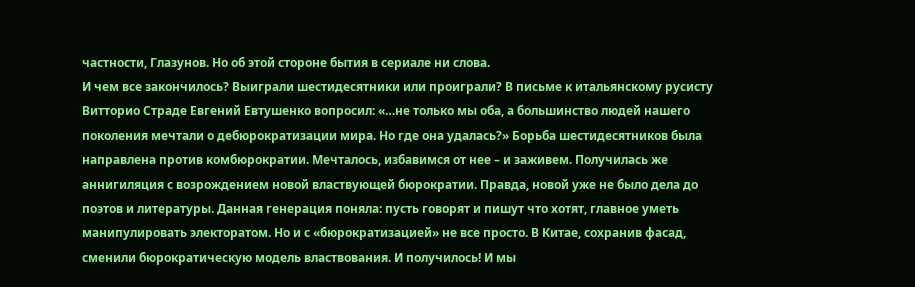частности, Глазунов. Но об этой стороне бытия в сериале ни слова.
И чем все закончилось? Выиграли шестидесятники или проиграли? В письме к итальянскому русисту Витторио Страде Евгений Евтушенко вопросил: «…не только мы оба, а большинство людей нашего поколения мечтали о дебюрократизации мира. Но где она удалась?» Борьба шестидесятников была направлена против комбюрократии. Мечталось, избавимся от нее – и заживем. Получилась же аннигиляция с возрождением новой властвующей бюрократии. Правда, новой уже не было дела до поэтов и литературы. Данная генерация поняла: пусть говорят и пишут что хотят, главное уметь манипулировать электоратом. Но и с «бюрократизацией» не все просто. В Китае, сохранив фасад, сменили бюрократическую модель властвования. И получилось! И мы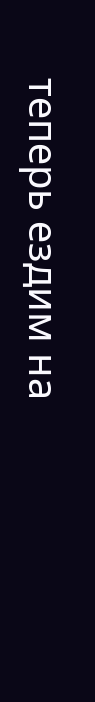теперь ездим на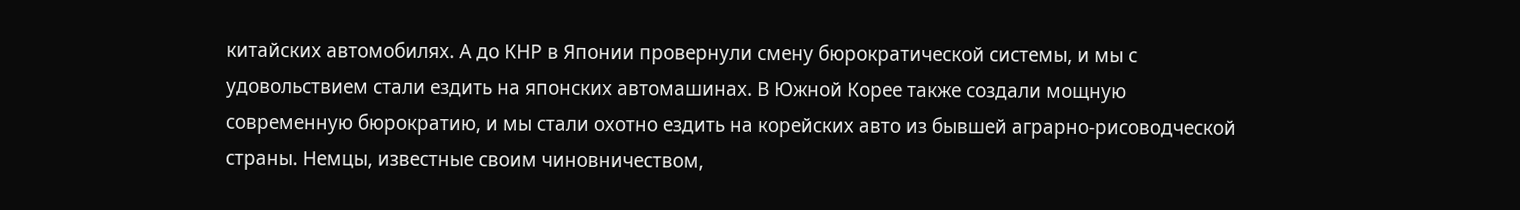китайских автомобилях. А до КНР в Японии провернули смену бюрократической системы, и мы с удовольствием стали ездить на японских автомашинах. В Южной Корее также создали мощную современную бюрократию, и мы стали охотно ездить на корейских авто из бывшей аграрно-рисоводческой страны. Немцы, известные своим чиновничеством,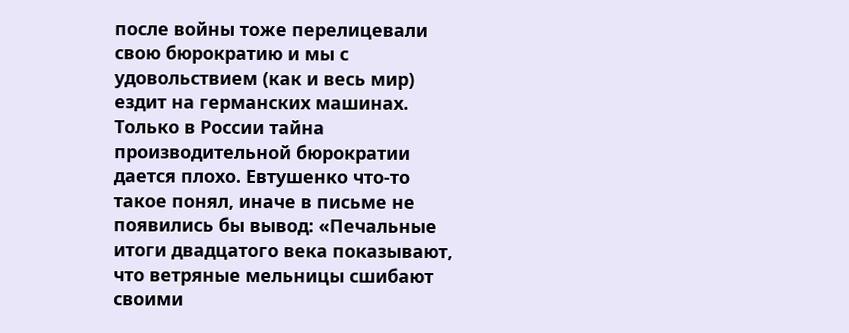после войны тоже перелицевали свою бюрократию и мы с удовольствием (как и весь мир) ездит на германских машинах. Только в России тайна производительной бюрократии дается плохо. Евтушенко что-то такое понял, иначе в письме не появились бы вывод: «Печальные итоги двадцатого века показывают, что ветряные мельницы сшибают своими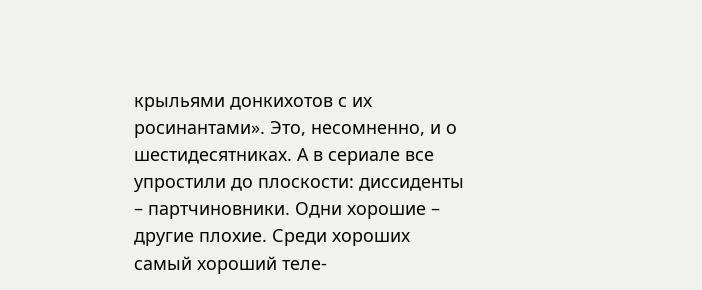крыльями донкихотов с их росинантами». Это, несомненно, и о шестидесятниках. А в сериале все упростили до плоскости: диссиденты – партчиновники. Одни хорошие – другие плохие. Среди хороших самый хороший теле-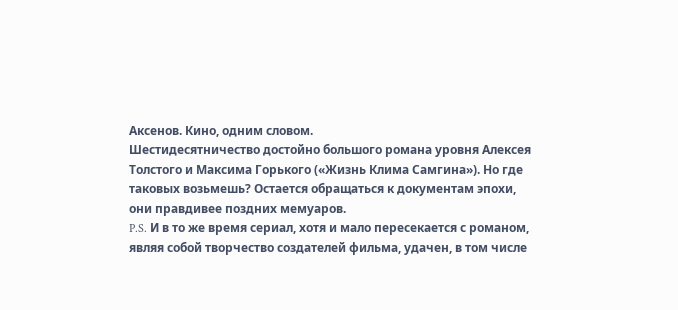Аксенов. Кино, одним словом.
Шестидесятничество достойно большого романа уровня Алексея Толстого и Максима Горького («Жизнь Клима Самгина»). Но где таковых возьмешь? Остается обращаться к документам эпохи, они правдивее поздних мемуаров.
P.S. И в то же время сериал, хотя и мало пересекается с романом, являя собой творчество создателей фильма, удачен, в том числе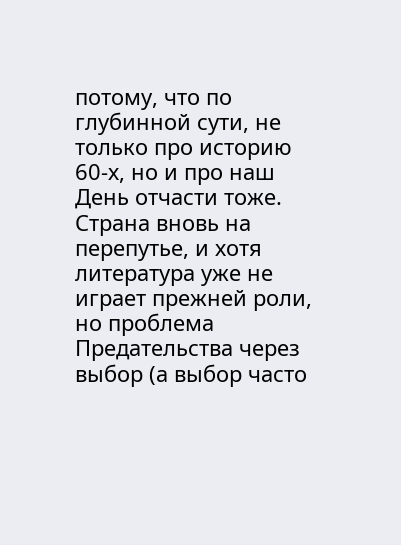потому, что по глубинной сути, не только про историю 60-х, но и про наш День отчасти тоже. Страна вновь на перепутье, и хотя литература уже не играет прежней роли, но проблема Предательства через выбор (а выбор часто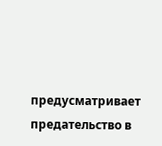предусматривает предательство в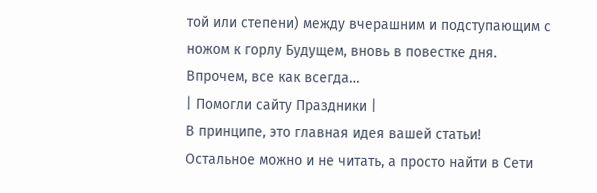той или степени) между вчерашним и подступающим с ножом к горлу Будущем, вновь в повестке дня.
Впрочем, все как всегда…
| Помогли сайту Праздники |
В принципе, это главная идея вашей статьи! Остальное можно и не читать, а просто найти в Сети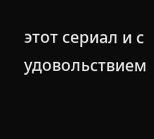этот сериал и с удовольствием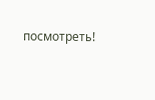посмотреть!